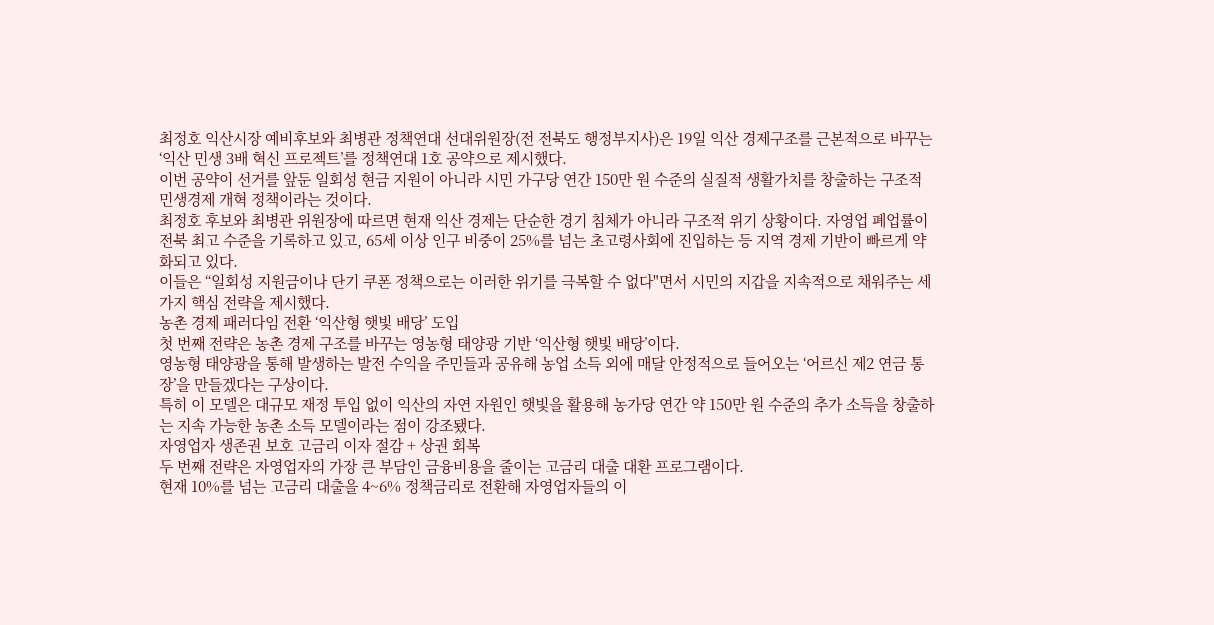최정호 익산시장 예비후보와 최병관 정책연대 선대위원장(전 전북도 행정부지사)은 19일 익산 경제구조를 근본적으로 바꾸는 ‘익산 민생 3배 혁신 프로젝트’를 정책연대 1호 공약으로 제시했다.
이번 공약이 선거를 앞둔 일회성 현금 지원이 아니라 시민 가구당 연간 150만 원 수준의 실질적 생활가치를 창출하는 구조적 민생경제 개혁 정책이라는 것이다.
최정호 후보와 최병관 위원장에 따르면 현재 익산 경제는 단순한 경기 침체가 아니라 구조적 위기 상황이다. 자영업 폐업률이 전북 최고 수준을 기록하고 있고, 65세 이상 인구 비중이 25%를 넘는 초고령사회에 진입하는 등 지역 경제 기반이 빠르게 약화되고 있다.
이들은 “일회성 지원금이나 단기 쿠폰 정책으로는 이러한 위기를 극복할 수 없다"면서 시민의 지갑을 지속적으로 채워주는 세 가지 핵심 전략을 제시했다.
농촌 경제 패러다임 전환 ‘익산형 햇빛 배당’ 도입
첫 번째 전략은 농촌 경제 구조를 바꾸는 영농형 태양광 기반 ‘익산형 햇빛 배당’이다.
영농형 태양광을 통해 발생하는 발전 수익을 주민들과 공유해 농업 소득 외에 매달 안정적으로 들어오는 ‘어르신 제2 연금 통장’을 만들겠다는 구상이다.
특히 이 모델은 대규모 재정 투입 없이 익산의 자연 자원인 햇빛을 활용해 농가당 연간 약 150만 원 수준의 추가 소득을 창출하는 지속 가능한 농촌 소득 모델이라는 점이 강조됐다.
자영업자 생존권 보호 고금리 이자 절감 + 상권 회복
두 번째 전략은 자영업자의 가장 큰 부담인 금융비용을 줄이는 고금리 대출 대환 프로그램이다.
현재 10%를 넘는 고금리 대출을 4~6% 정책금리로 전환해 자영업자들의 이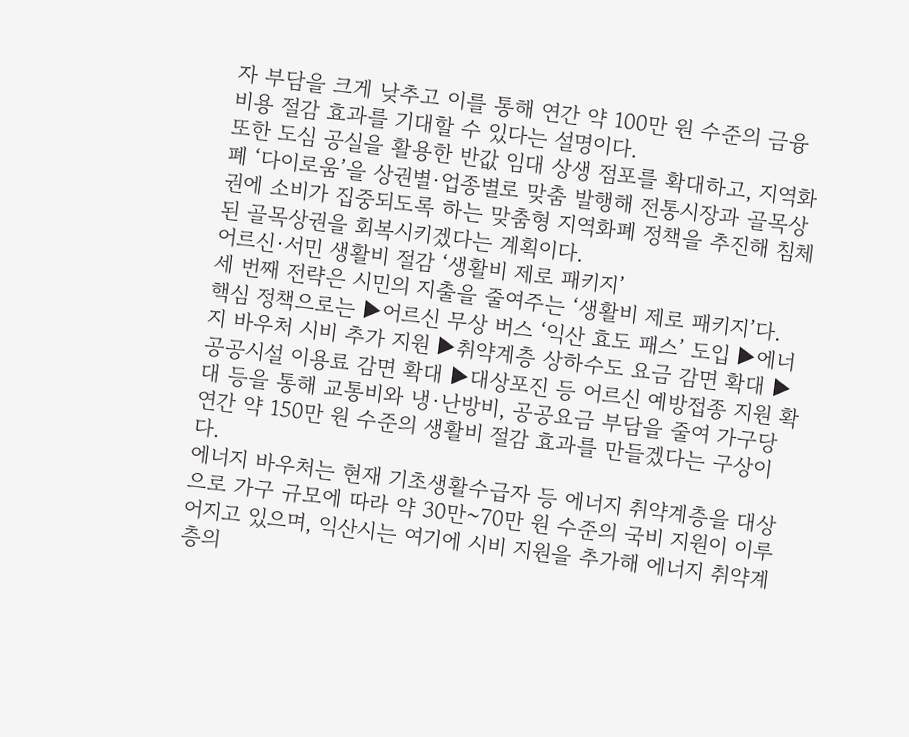자 부담을 크게 낮추고 이를 통해 연간 약 100만 원 수준의 금융 비용 절감 효과를 기대할 수 있다는 설명이다.
또한 도심 공실을 활용한 반값 임대 상생 점포를 확대하고, 지역화폐 ‘다이로움’을 상권별·업종별로 맞춤 발행해 전통시장과 골목상권에 소비가 집중되도록 하는 맞춤형 지역화폐 정책을 추진해 침체된 골목상권을 회복시키겠다는 계획이다.
어르신·서민 생활비 절감 ‘생활비 제로 패키지’
세 번째 전략은 시민의 지출을 줄여주는 ‘생활비 제로 패키지’다.
핵심 정책으로는 ▶어르신 무상 버스 ‘익산 효도 패스’ 도입 ▶에너지 바우처 시비 추가 지원 ▶취약계층 상하수도 요금 감면 확대 ▶공공시설 이용료 감면 확대 ▶대상포진 등 어르신 예방접종 지원 확대 등을 통해 교통비와 냉·난방비, 공공요금 부담을 줄여 가구당 연간 약 150만 원 수준의 생활비 절감 효과를 만들겠다는 구상이다.
에너지 바우처는 현재 기초생활수급자 등 에너지 취약계층을 대상으로 가구 규모에 따라 약 30만~70만 원 수준의 국비 지원이 이루어지고 있으며, 익산시는 여기에 시비 지원을 추가해 에너지 취약계층의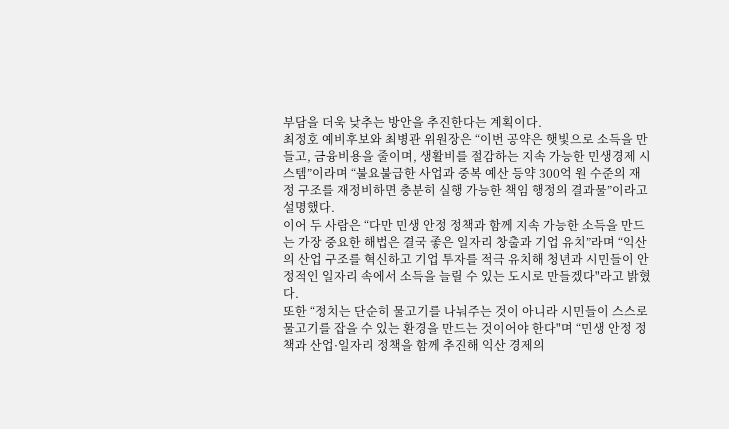부담을 더욱 낮추는 방안을 추진한다는 계획이다.
최정호 예비후보와 최병관 위원장은 “이번 공약은 햇빛으로 소득을 만들고, 금융비용을 줄이며, 생활비를 절감하는 지속 가능한 민생경제 시스템”이라며 “불요불급한 사업과 중복 예산 등약 300억 원 수준의 재정 구조를 재정비하면 충분히 실행 가능한 책임 행정의 결과물”이라고 설명했다.
이어 두 사람은 “다만 민생 안정 정책과 함께 지속 가능한 소득을 만드는 가장 중요한 해법은 결국 좋은 일자리 창출과 기업 유치”라며 “익산의 산업 구조를 혁신하고 기업 투자를 적극 유치해 청년과 시민들이 안정적인 일자리 속에서 소득을 늘릴 수 있는 도시로 만들겠다"라고 밝혔다.
또한 “정치는 단순히 물고기를 나눠주는 것이 아니라 시민들이 스스로 물고기를 잡을 수 있는 환경을 만드는 것이어야 한다"며 “민생 안정 정책과 산업·일자리 정책을 함께 추진해 익산 경제의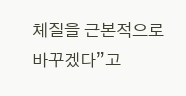체질을 근본적으로 바꾸겠다”고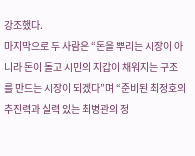강조했다.
마지막으로 두 사람은 “돈을 뿌리는 시장이 아니라 돈이 돌고 시민의 지갑이 채워지는 구조를 만드는 시장이 되겠다”며 “준비된 최정호의 추진력과 실력 있는 최병관의 정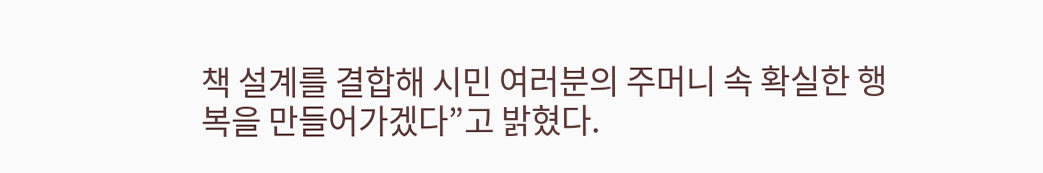책 설계를 결합해 시민 여러분의 주머니 속 확실한 행복을 만들어가겠다”고 밝혔다.